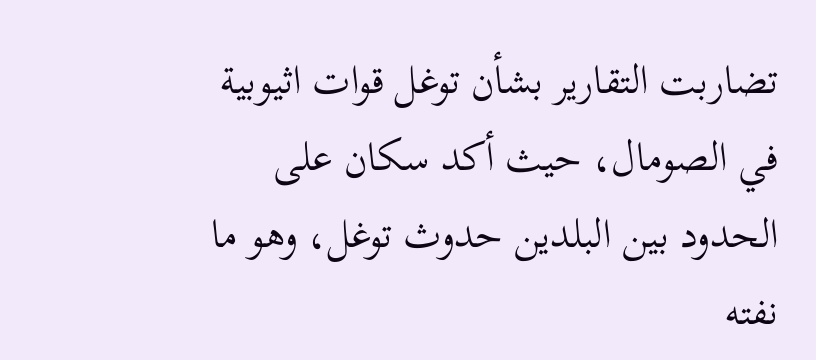تضاربت التقارير بشأن توغل قوات اثيوبية في الصومال، حيث أكد سكان على الحدود بين البلدين حدوث توغل، وهو ما نفته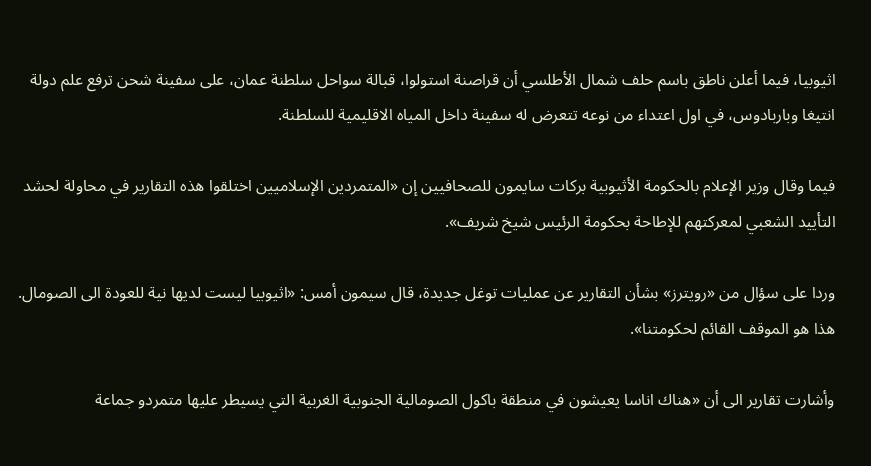اثيوبيا، فيما أعلن ناطق باسم حلف شمال الأطلسي أن قراصنة استولوا، قبالة سواحل سلطنة عمان، على سفينة شحن ترفع علم دولة انتيغا وباربادوس، في اول اعتداء من نوعه تتعرض له سفينة داخل المياه الاقليمية للسلطنة.

فيما وقال وزير الإعلام بالحكومة الأثيوبية بركات سايمون للصحافيين إن «المتمردين الإسلاميين اختلقوا هذه التقارير في محاولة لحشد التأييد الشعبي لمعركتهم للإطاحة بحكومة الرئيس شيخ شريف».

وردا على سؤال من «رويترز» بشأن التقارير عن عمليات توغل جديدة، قال سيمون أمس: «اثيوبيا ليست لديها نية للعودة الى الصومال. هذا هو الموقف القائم لحكومتنا».

وأشارت تقارير الى أن «هناك اناسا يعيشون في منطقة باكول الصومالية الجنوبية الغربية التي يسيطر عليها متمردو جماعة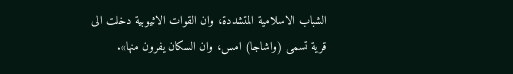الشباب الاسلامية المتشددة، وان القوات الاثيوبية دخلت الى قرية تسمى (واشاجا) امس، وان السكان يفرون منها».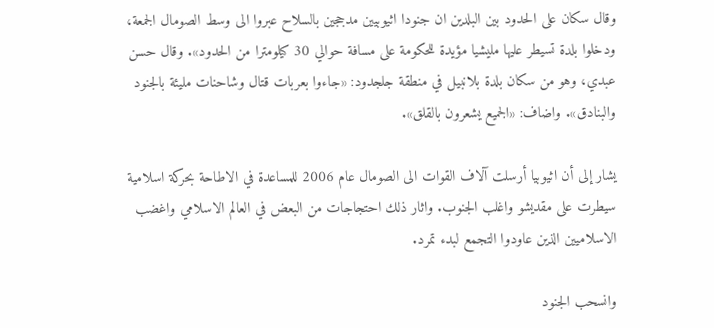وقال سكان على الحدود بين البلدين ان جنودا اثيوبيين مدججين بالسلاح عبروا الى وسط الصومال الجمعة، ودخلوا بلدة تسيطر عليها مليشيا مؤيدة للحكومة على مسافة حوالي 30 كيلومترا من الحدود». وقال حسن عبدي، وهو من سكان بلدة بلانبيل في منطقة جلجدود: «جاءوا بعربات قتال وشاحنات مليئة بالجنود والبنادق». واضاف: «الجميع يشعرون بالقلق».

يشار إلى أن اثيوبيا أرسلت آلاف القوات الى الصومال عام 2006 للمساعدة في الاطاحة بحركة اسلامية سيطرت على مقديشو واغلب الجنوب. واثار ذلك احتجاجات من البعض في العالم الاسلامي واغضب الاسلاميين الذين عاودوا التجمع لبدء تمرد.

وانسحب الجنود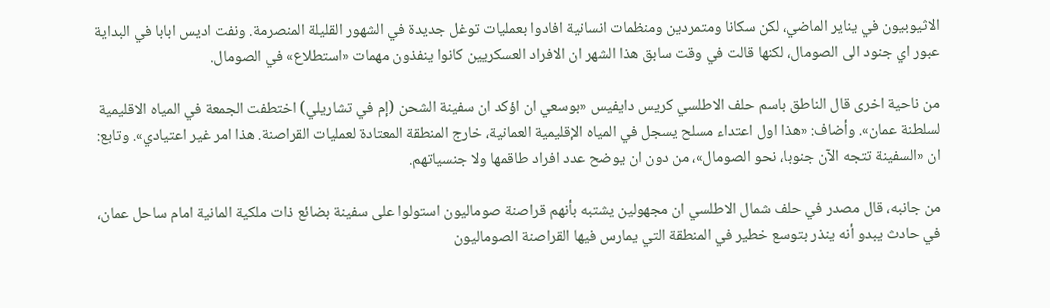الاثيوبيون في يناير الماضي، لكن سكانا ومتمردين ومنظمات انسانية افادوا بعمليات توغل جديدة في الشهور القليلة المنصرمة. ونفت اديس ابابا في البداية عبور اي جنود الى الصومال، لكنها قالت في وقت سابق هذا الشهر ان الافراد العسكريين كانوا ينفذون مهمات «استطلاع» في الصومال.

من ناحية اخرى قال الناطق باسم حلف الاطلسي كريس دايفيس «بوسعي ان اؤكد ان سفينة الشحن (إم في تشاريلي) اختطفت الجمعة في المياه الاقليمية لسلطنة عمان». وأضاف: «هذا اول اعتداء مسلح يسجل في المياه الإقليمية العمانية، خارج المنطقة المعتادة لعمليات القراصنة. هذا امر غير اعتيادي». وتابع: ان «السفينة تتجه الآن جنوبا، نحو الصومال»، من دون ان يوضح عدد افراد طاقمها ولا جنسياتهم.

من جانبه، قال مصدر في حلف شمال الاطلسي ان مجهولين يشتبه بأنهم قراصنة صوماليون استولوا على سفينة بضائع ذات ملكية المانية امام ساحل عمان، في حادث يبدو أنه ينذر بتوسع خطير في المنطقة التي يمارس فيها القراصنة الصوماليون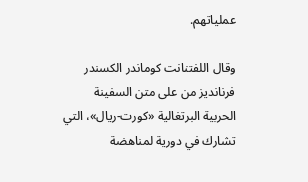عملياتهم.

وقال اللفتنانت كوماندر الكسندر فرنانديز من على متن السفينة الحربية البرتغالية «كورت-ريال»، التي تشارك في دورية لمناهضة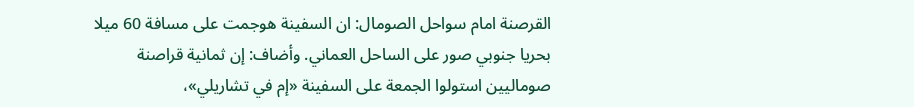القرصنة امام سواحل الصومال: ان السفينة هوجمت على مسافة 60 ميلا بحريا جنوبي صور على الساحل العماني. وأضاف: إن ثمانية قراصنة صوماليين استولوا الجمعة على السفينة «إم في تشاريلي»،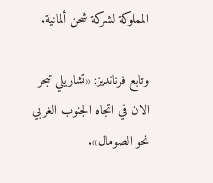المملوكة لشركة شحن ألمانية.

وتابع فرنانديز: «تشاريلي تبحر الان في اتجاه الجنوب الغربي نحو الصومال».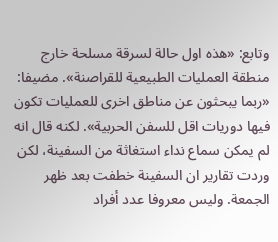وتابع: «هذه اول حالة لسرقة مسلحة خارج منطقة العمليات الطبيعية للقراصنة». مضيفا: «ربما يبحثون عن مناطق اخرى للعمليات تكون فيها دوريات اقل للسفن الحربية». لكنه قال انه لم يمكن سماع نداء استغاثة من السفينة، لكن وردت تقارير ان السفينة خطفت بعد ظهر الجمعة. وليس معروفا عدد أفراد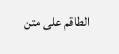الطاقم على متن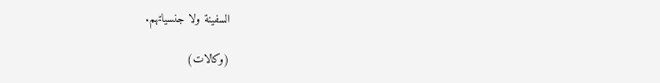السفينة ولا جنسياتهم.

(وكالات)